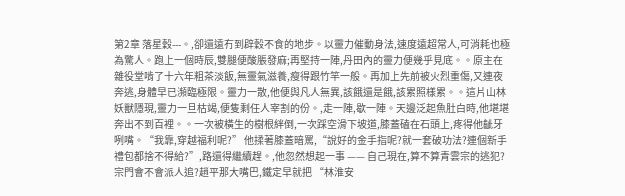第2章 落星穀---。,卻還遠冇到辟穀不食的地步。以靈力催動身法,速度遠超常人,可消耗也極為驚人。跑上一個時辰,雙腿便酸脹發麻;再堅持一陣,丹田內的靈力便幾乎見底。。原主在雜役堂啃了十六年粗茶淡飯,無靈氣滋養,瘦得跟竹竿一般。再加上先前被火烈重傷,又連夜奔逃,身體早已瀕臨極限。靈力一散,他便與凡人無異,該餓還是餓,該累照樣累。。這片山林妖獸隱現,靈力一旦枯竭,便隻剩任人宰割的份。,走一陣,歇一陣。天邊泛起魚肚白時,他堪堪奔出不到百裡。。一次被橫生的樹根絆倒,一次踩空滑下坡道,膝蓋磕在石頭上,疼得他齜牙咧嘴。“我靠,穿越福利呢?” 他揉著膝蓋暗罵,“說好的金手指呢?就一套破功法?連個新手禮包都捨不得給?”,路還得繼續趕。,他忽然想起一事 —— 自己現在,算不算青雲宗的逃犯?宗門會不會派人追?趙平那大嘴巴,鐵定早就把 “林淮安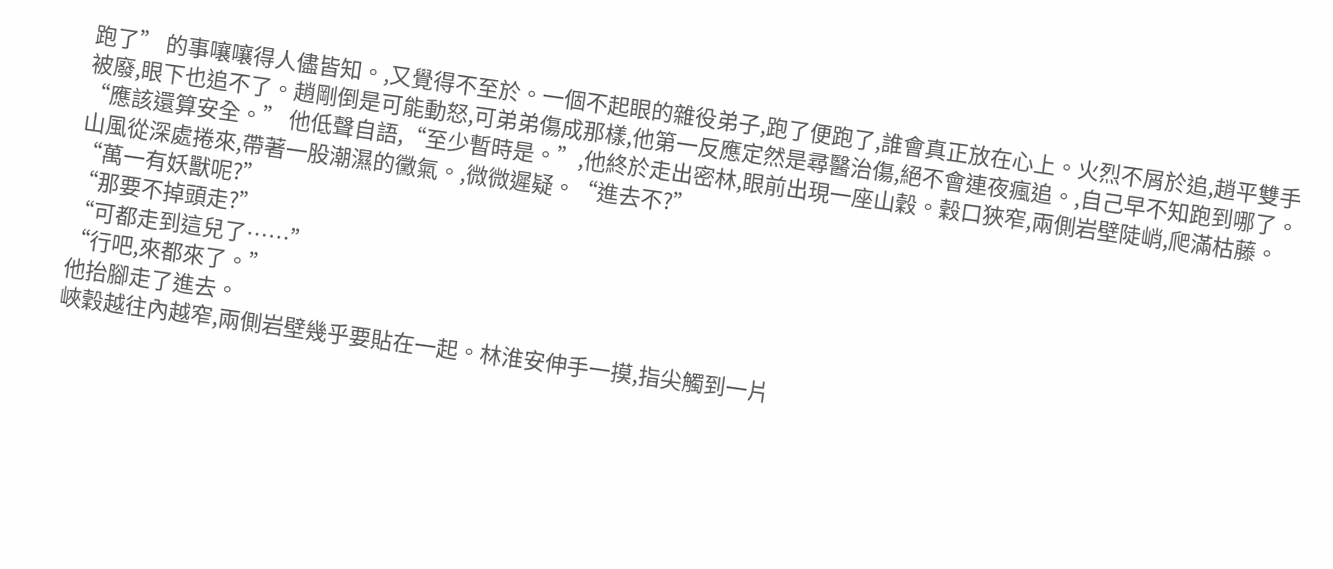跑了” 的事嚷嚷得人儘皆知。,又覺得不至於。一個不起眼的雜役弟子,跑了便跑了,誰會真正放在心上。火烈不屑於追,趙平雙手被廢,眼下也追不了。趙剛倒是可能動怒,可弟弟傷成那樣,他第一反應定然是尋醫治傷,絕不會連夜瘋追。,自己早不知跑到哪了。“應該還算安全。” 他低聲自語,“至少暫時是。”,他終於走出密林,眼前出現一座山穀。穀口狹窄,兩側岩壁陡峭,爬滿枯藤。山風從深處捲來,帶著一股潮濕的黴氣。,微微遲疑。“進去不?”
“萬一有妖獸呢?”
“那要不掉頭走?”
“可都走到這兒了……”
“行吧,來都來了。”
他抬腳走了進去。
峽穀越往內越窄,兩側岩壁幾乎要貼在一起。林淮安伸手一摸,指尖觸到一片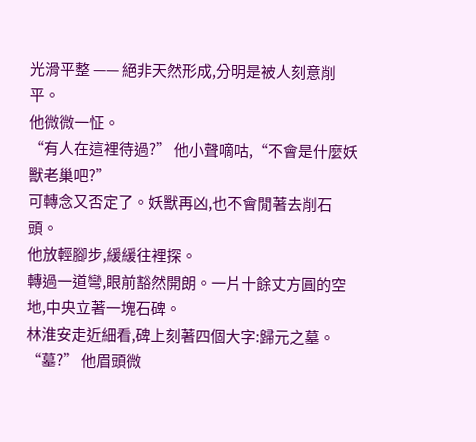光滑平整 —— 絕非天然形成,分明是被人刻意削平。
他微微一怔。
“有人在這裡待過?” 他小聲嘀咕,“不會是什麼妖獸老巢吧?”
可轉念又否定了。妖獸再凶,也不會閒著去削石頭。
他放輕腳步,緩緩往裡探。
轉過一道彎,眼前豁然開朗。一片十餘丈方圓的空地,中央立著一塊石碑。
林淮安走近細看,碑上刻著四個大字:歸元之墓。
“墓?” 他眉頭微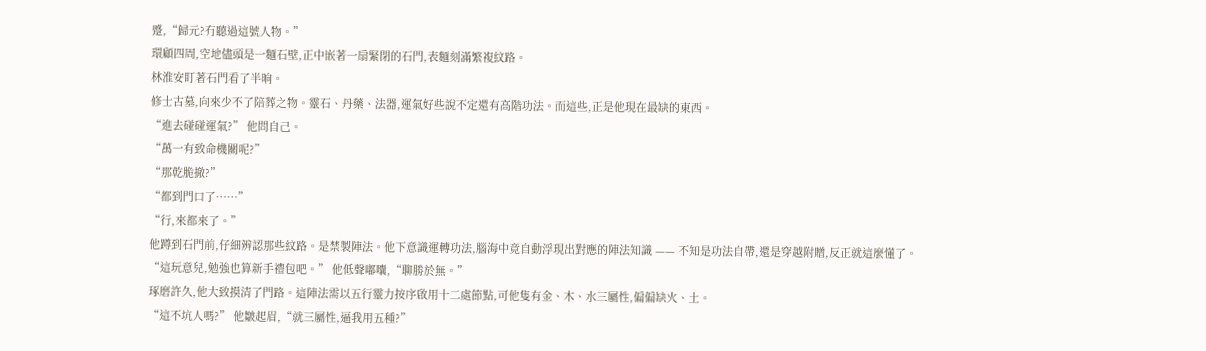蹙,“歸元?冇聽過這號人物。”
環顧四周,空地儘頭是一麵石壁,正中嵌著一扇緊閉的石門,表麵刻滿繁複紋路。
林淮安盯著石門看了半晌。
修士古墓,向來少不了陪葬之物。靈石、丹藥、法器,運氣好些說不定還有高階功法。而這些,正是他現在最缺的東西。
“進去碰碰運氣?” 他問自己。
“萬一有致命機關呢?”
“那乾脆撤?”
“都到門口了……”
“行,來都來了。”
他蹲到石門前,仔細辨認那些紋路。是禁製陣法。他下意識運轉功法,腦海中竟自動浮現出對應的陣法知識 —— 不知是功法自帶,還是穿越附贈,反正就這麼懂了。
“這玩意兒,勉強也算新手禮包吧。” 他低聲嘟囔,“聊勝於無。”
琢磨許久,他大致摸清了門路。這陣法需以五行靈力按序啟用十二處節點,可他隻有金、木、水三屬性,偏偏缺火、土。
“這不坑人嗎?” 他皺起眉,“就三屬性,逼我用五種?”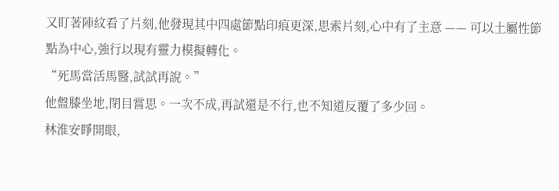又盯著陣紋看了片刻,他發現其中四處節點印痕更深,思索片刻,心中有了主意 —— 可以土屬性節點為中心,強行以現有靈力模擬轉化。
“死馬當活馬醫,試試再說。”
他盤膝坐地,閉目嘗思。一次不成,再試還是不行,也不知道反覆了多少回。
林淮安睜開眼,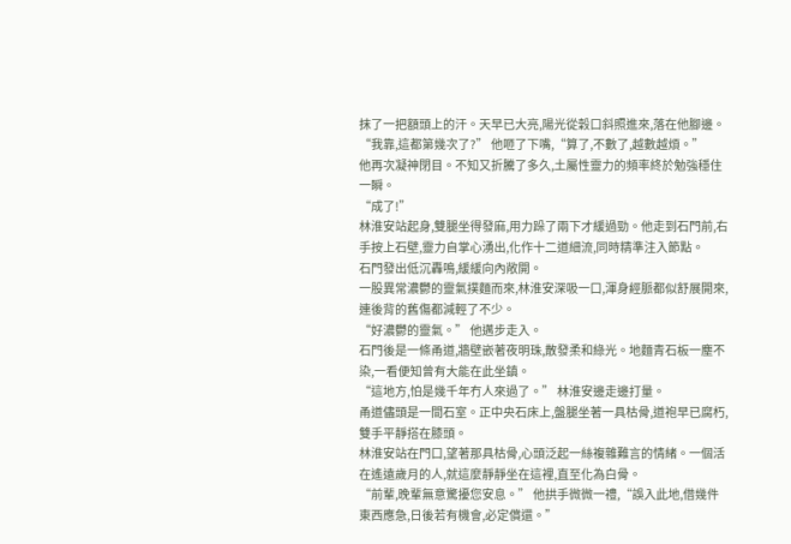抹了一把額頭上的汗。天早已大亮,陽光從穀口斜照進來,落在他腳邊。
“我靠,這都第幾次了?” 他咂了下嘴,“算了,不數了,越數越煩。”
他再次凝神閉目。不知又折騰了多久,土屬性靈力的頻率終於勉強穩住一瞬。
“成了!”
林淮安站起身,雙腿坐得發麻,用力跺了兩下才緩過勁。他走到石門前,右手按上石壁,靈力自掌心湧出,化作十二道細流,同時精準注入節點。
石門發出低沉轟鳴,緩緩向內敞開。
一股異常濃鬱的靈氣撲麵而來,林淮安深吸一口,渾身經脈都似舒展開來,連後背的舊傷都減輕了不少。
“好濃鬱的靈氣。” 他邁步走入。
石門後是一條甬道,牆壁嵌著夜明珠,散發柔和綠光。地麵青石板一塵不染,一看便知曾有大能在此坐鎮。
“這地方,怕是幾千年冇人來過了。” 林淮安邊走邊打量。
甬道儘頭是一間石室。正中央石床上,盤腿坐著一具枯骨,道袍早已腐朽,雙手平靜搭在膝頭。
林淮安站在門口,望著那具枯骨,心頭泛起一絲複雜難言的情緒。一個活在遙遠歲月的人,就這麼靜靜坐在這裡,直至化為白骨。
“前輩,晚輩無意驚擾您安息。” 他拱手微微一禮,“誤入此地,借幾件東西應急,日後若有機會,必定償還。”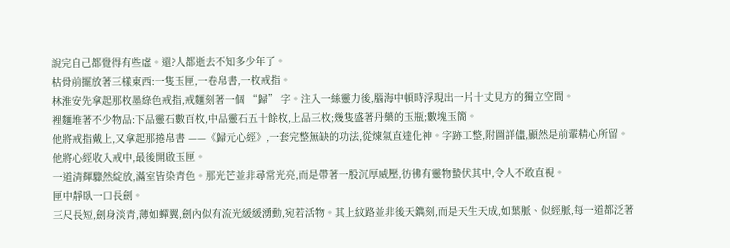說完自己都覺得有些虛。還?人都逝去不知多少年了。
枯骨前擺放著三樣東西:一隻玉匣,一卷帛書,一枚戒指。
林淮安先拿起那枚墨綠色戒指,戒麵刻著一個 “歸” 字。注入一絲靈力後,腦海中頓時浮現出一片十丈見方的獨立空間。
裡麵堆著不少物品:下品靈石數百枚,中品靈石五十餘枚,上品三枚;幾隻盛著丹藥的玉瓶;數塊玉簡。
他將戒指戴上,又拿起那捲帛書 ——《歸元心經》,一套完整無缺的功法,從煉氣直達化神。字跡工整,附圖詳儘,顯然是前輩精心所留。
他將心經收入戒中,最後開啟玉匣。
一道清輝驟然綻放,滿室皆染青色。那光芒並非尋常光亮,而是帶著一股沉厚威壓,彷彿有靈物蟄伏其中,令人不敢直視。
匣中靜臥一口長劍。
三尺長短,劍身淡青,薄如蟬翼,劍內似有流光緩緩湧動,宛若活物。其上紋路並非後天鐫刻,而是天生天成,如葉脈、似經脈,每一道都泛著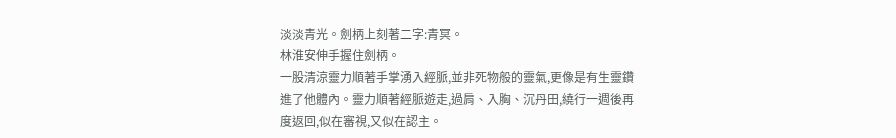淡淡青光。劍柄上刻著二字:青冥。
林淮安伸手握住劍柄。
一股清涼靈力順著手掌湧入經脈,並非死物般的靈氣,更像是有生靈鑽進了他體內。靈力順著經脈遊走,過肩、入胸、沉丹田,繞行一週後再度返回,似在審視,又似在認主。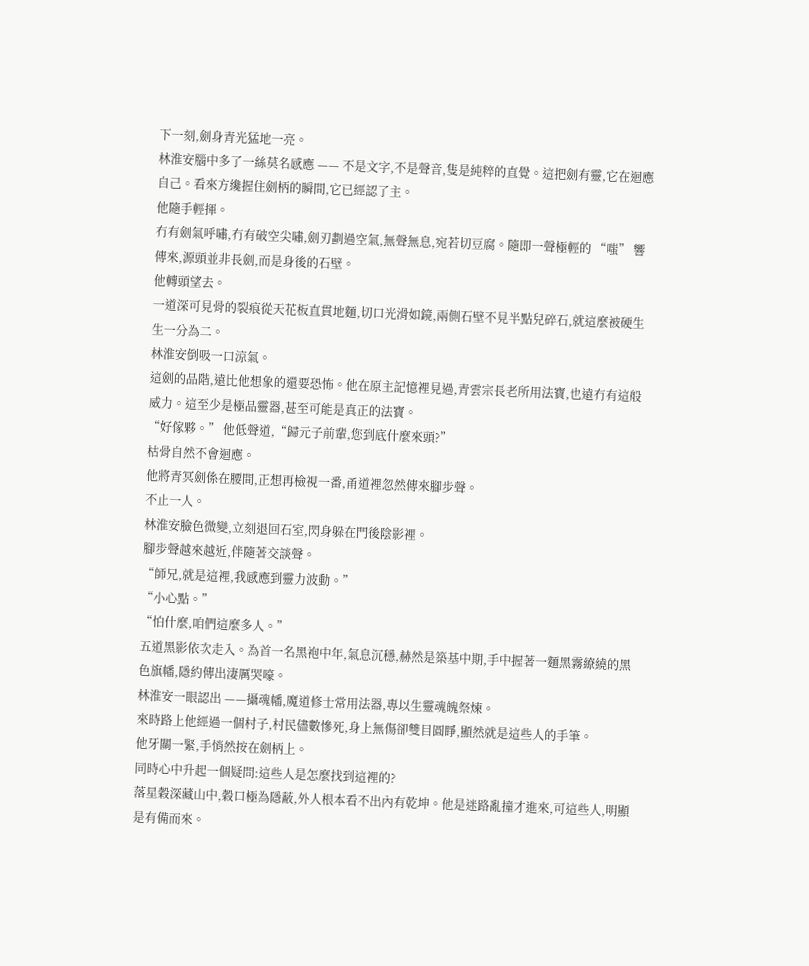下一刻,劍身青光猛地一亮。
林淮安腦中多了一絲莫名感應 —— 不是文字,不是聲音,隻是純粹的直覺。這把劍有靈,它在迴應自己。看來方纔握住劍柄的瞬間,它已經認了主。
他隨手輕揮。
冇有劍氣呼嘯,冇有破空尖嘯,劍刃劃過空氣,無聲無息,宛若切豆腐。隨即一聲極輕的 “嗤” 響傳來,源頭並非長劍,而是身後的石壁。
他轉頭望去。
一道深可見骨的裂痕從天花板直貫地麵,切口光滑如鏡,兩側石壁不見半點兒碎石,就這麼被硬生生一分為二。
林淮安倒吸一口涼氣。
這劍的品階,遠比他想象的還要恐怖。他在原主記憶裡見過,青雲宗長老所用法寶,也遠冇有這般威力。這至少是極品靈器,甚至可能是真正的法寶。
“好傢夥。” 他低聲道,“歸元子前輩,您到底什麼來頭?”
枯骨自然不會迴應。
他將青冥劍係在腰間,正想再檢視一番,甬道裡忽然傳來腳步聲。
不止一人。
林淮安臉色微變,立刻退回石室,閃身躲在門後陰影裡。
腳步聲越來越近,伴隨著交談聲。
“師兄,就是這裡,我感應到靈力波動。”
“小心點。”
“怕什麼,咱們這麼多人。”
五道黑影依次走入。為首一名黑袍中年,氣息沉穩,赫然是築基中期,手中握著一麵黑霧繚繞的黑色旗幡,隱約傳出淒厲哭嚎。
林淮安一眼認出 ——攝魂幡,魔道修士常用法器,專以生靈魂魄祭煉。
來時路上他經過一個村子,村民儘數慘死,身上無傷卻雙目圓睜,顯然就是這些人的手筆。
他牙關一緊,手悄然按在劍柄上。
同時心中升起一個疑問:這些人是怎麼找到這裡的?
落星穀深藏山中,穀口極為隱蔽,外人根本看不出內有乾坤。他是迷路亂撞才進來,可這些人,明顯是有備而來。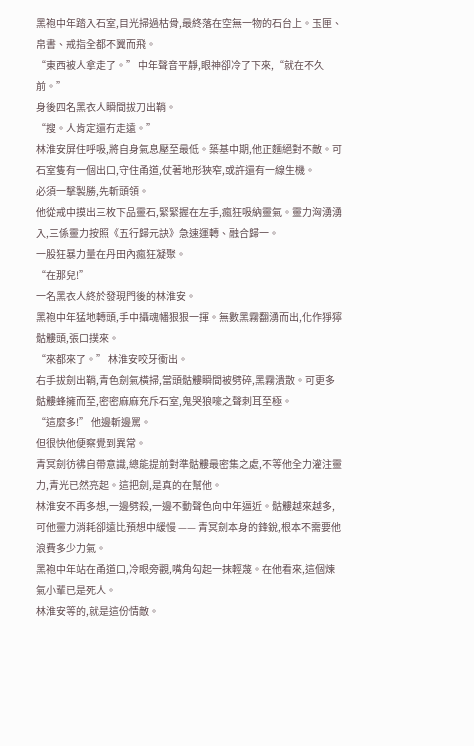黑袍中年踏入石室,目光掃過枯骨,最終落在空無一物的石台上。玉匣、帛書、戒指全都不翼而飛。
“東西被人拿走了。” 中年聲音平靜,眼神卻冷了下來,“就在不久前。”
身後四名黑衣人瞬間拔刀出鞘。
“搜。人肯定還冇走遠。”
林淮安屏住呼吸,將自身氣息壓至最低。築基中期,他正麵絕對不敵。可石室隻有一個出口,守住甬道,仗著地形狹窄,或許還有一線生機。
必須一擊製勝,先斬頭領。
他從戒中摸出三枚下品靈石,緊緊握在左手,瘋狂吸納靈氣。靈力洶湧湧入,三係靈力按照《五行歸元訣》急速運轉、融合歸一。
一股狂暴力量在丹田內瘋狂凝聚。
“在那兒!”
一名黑衣人終於發現門後的林淮安。
黑袍中年猛地轉頭,手中攝魂幡狠狠一揮。無數黑霧翻湧而出,化作猙獰骷髏頭,張口撲來。
“來都來了。” 林淮安咬牙衝出。
右手拔劍出鞘,青色劍氣橫掃,當頭骷髏瞬間被劈碎,黑霧潰散。可更多骷髏蜂擁而至,密密麻麻充斥石室,鬼哭狼嚎之聲刺耳至極。
“這麼多!” 他邊斬邊罵。
但很快他便察覺到異常。
青冥劍彷彿自帶意識,總能提前對準骷髏最密集之處,不等他全力灌注靈力,青光已然亮起。這把劍,是真的在幫他。
林淮安不再多想,一邊劈殺,一邊不動聲色向中年逼近。骷髏越來越多,可他靈力消耗卻遠比預想中緩慢 —— 青冥劍本身的鋒銳,根本不需要他浪費多少力氣。
黑袍中年站在甬道口,冷眼旁觀,嘴角勾起一抹輕蔑。在他看來,這個煉氣小輩已是死人。
林淮安等的,就是這份情敵。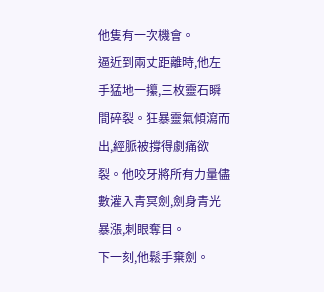他隻有一次機會。
逼近到兩丈距離時,他左手猛地一攥,三枚靈石瞬間碎裂。狂暴靈氣傾瀉而出,經脈被撐得劇痛欲裂。他咬牙將所有力量儘數灌入青冥劍,劍身青光暴漲,刺眼奪目。
下一刻,他鬆手棄劍。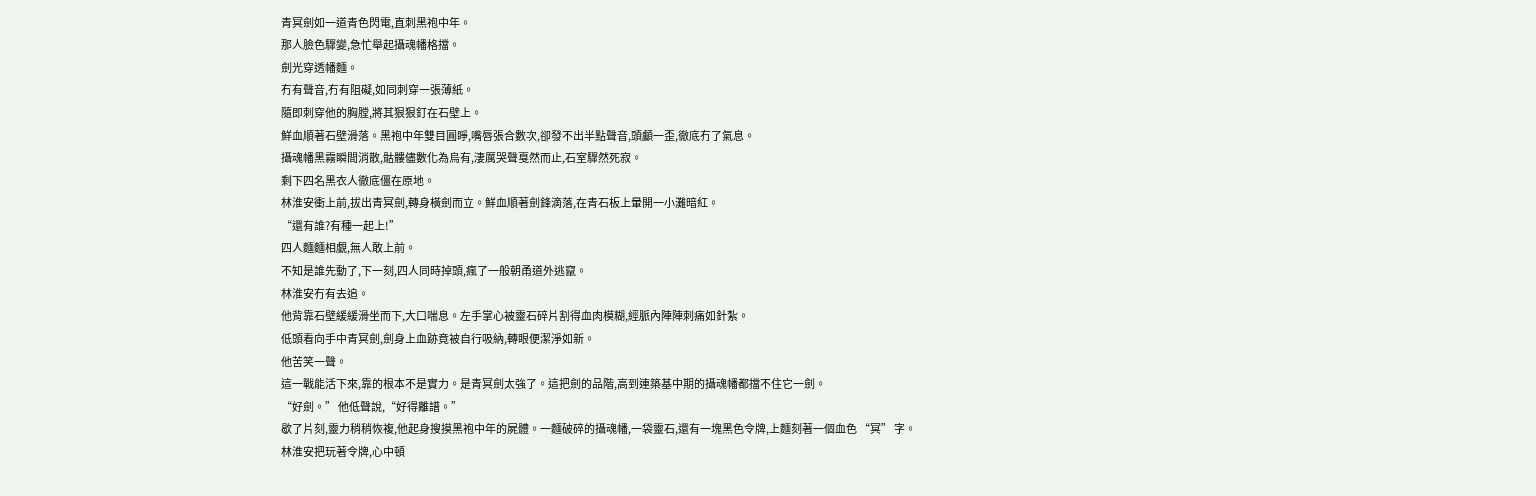青冥劍如一道青色閃電,直刺黑袍中年。
那人臉色驟變,急忙舉起攝魂幡格擋。
劍光穿透幡麵。
冇有聲音,冇有阻礙,如同刺穿一張薄紙。
隨即刺穿他的胸膛,將其狠狠釘在石壁上。
鮮血順著石壁滑落。黑袍中年雙目圓睜,嘴唇張合數次,卻發不出半點聲音,頭顱一歪,徹底冇了氣息。
攝魂幡黑霧瞬間消散,骷髏儘數化為烏有,淒厲哭聲戛然而止,石室驟然死寂。
剩下四名黑衣人徹底僵在原地。
林淮安衝上前,拔出青冥劍,轉身橫劍而立。鮮血順著劍鋒滴落,在青石板上暈開一小灘暗紅。
“還有誰?有種一起上!”
四人麵麵相覷,無人敢上前。
不知是誰先動了,下一刻,四人同時掉頭,瘋了一般朝甬道外逃竄。
林淮安冇有去追。
他背靠石壁緩緩滑坐而下,大口喘息。左手掌心被靈石碎片割得血肉模糊,經脈內陣陣刺痛如針紮。
低頭看向手中青冥劍,劍身上血跡竟被自行吸納,轉眼便潔淨如新。
他苦笑一聲。
這一戰能活下來,靠的根本不是實力。是青冥劍太強了。這把劍的品階,高到連築基中期的攝魂幡都擋不住它一劍。
“好劍。” 他低聲說,“好得離譜。”
歇了片刻,靈力稍稍恢複,他起身搜摸黑袍中年的屍體。一麵破碎的攝魂幡,一袋靈石,還有一塊黑色令牌,上麵刻著一個血色 “冥” 字。
林淮安把玩著令牌,心中頓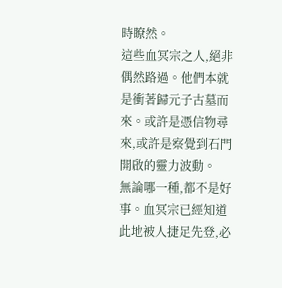時瞭然。
這些血冥宗之人,絕非偶然路過。他們本就是衝著歸元子古墓而來。或許是憑信物尋來,或許是察覺到石門開啟的靈力波動。
無論哪一種,都不是好事。血冥宗已經知道此地被人捷足先登,必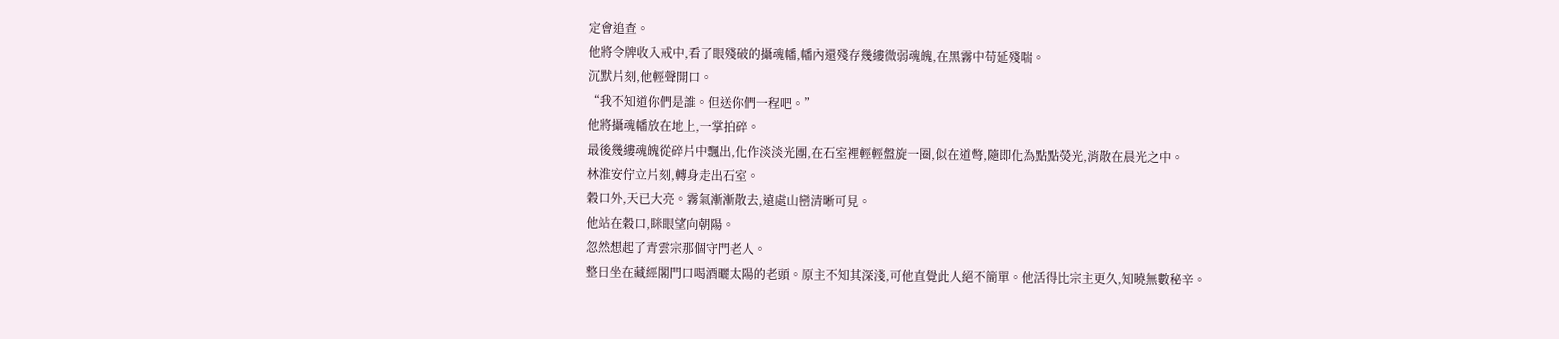定會追查。
他將令牌收入戒中,看了眼殘破的攝魂幡,幡內還殘存幾縷微弱魂魄,在黑霧中苟延殘喘。
沉默片刻,他輕聲開口。
“我不知道你們是誰。但送你們一程吧。”
他將攝魂幡放在地上,一掌拍碎。
最後幾縷魂魄從碎片中飄出,化作淡淡光團,在石室裡輕輕盤旋一圈,似在道彆,隨即化為點點熒光,消散在晨光之中。
林淮安佇立片刻,轉身走出石室。
穀口外,天已大亮。霧氣漸漸散去,遠處山巒清晰可見。
他站在穀口,眯眼望向朝陽。
忽然想起了青雲宗那個守門老人。
整日坐在藏經閣門口喝酒曬太陽的老頭。原主不知其深淺,可他直覺此人絕不簡單。他活得比宗主更久,知曉無數秘辛。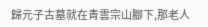歸元子古墓就在青雲宗山腳下,那老人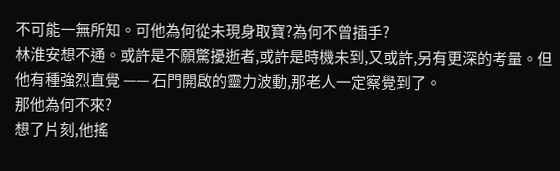不可能一無所知。可他為何從未現身取寶?為何不曾插手?
林淮安想不通。或許是不願驚擾逝者,或許是時機未到,又或許,另有更深的考量。但他有種強烈直覺 —— 石門開啟的靈力波動,那老人一定察覺到了。
那他為何不來?
想了片刻,他搖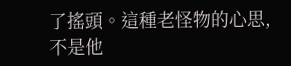了搖頭。這種老怪物的心思,不是他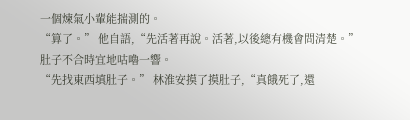一個煉氣小輩能揣測的。
“算了。” 他自語,“先活著再說。活著,以後總有機會問清楚。”
肚子不合時宜地咕嚕一響。
“先找東西填肚子。” 林淮安摸了摸肚子,“真餓死了,還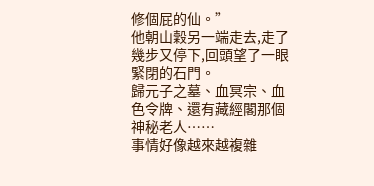修個屁的仙。”
他朝山穀另一端走去,走了幾步又停下,回頭望了一眼緊閉的石門。
歸元子之墓、血冥宗、血色令牌、還有藏經閣那個神秘老人……
事情好像越來越複雜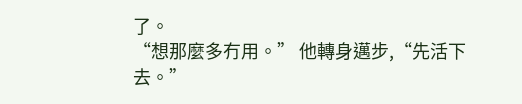了。
“想那麼多冇用。” 他轉身邁步,“先活下去。”